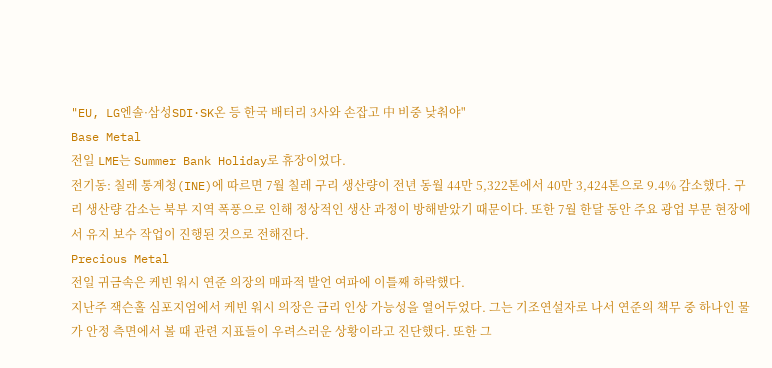"EU, LG엔솔·삼성SDI·SK온 등 한국 배터리 3사와 손잡고 中 비중 낮춰야"
Base Metal
전일 LME는 Summer Bank Holiday로 휴장이었다.
전기동: 칠레 통계청(INE)에 따르면 7월 칠레 구리 생산량이 전년 동월 44만 5,322톤에서 40만 3,424톤으로 9.4% 감소했다. 구리 생산량 감소는 북부 지역 폭풍으로 인해 정상적인 생산 과정이 방해받았기 때문이다. 또한 7월 한달 동안 주요 광업 부문 현장에서 유지 보수 작업이 진행된 것으로 전해진다.
Precious Metal
전일 귀금속은 케빈 워시 연준 의장의 매파적 발언 여파에 이틀째 하락했다.
지난주 잭슨홀 심포지엄에서 케빈 워시 의장은 금리 인상 가능성을 열어두었다. 그는 기조연설자로 나서 연준의 책무 중 하나인 물가 안정 측면에서 볼 때 관련 지표들이 우려스러운 상황이라고 진단했다. 또한 그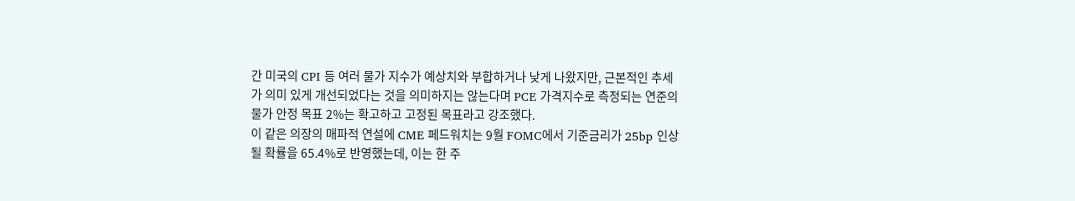간 미국의 CPI 등 여러 물가 지수가 예상치와 부합하거나 낮게 나왔지만, 근본적인 추세가 의미 있게 개선되었다는 것을 의미하지는 않는다며 PCE 가격지수로 측정되는 연준의 물가 안정 목표 2%는 확고하고 고정된 목표라고 강조했다.
이 같은 의장의 매파적 연설에 CME 페드워치는 9월 FOMC에서 기준금리가 25bp 인상될 확률을 65.4%로 반영했는데, 이는 한 주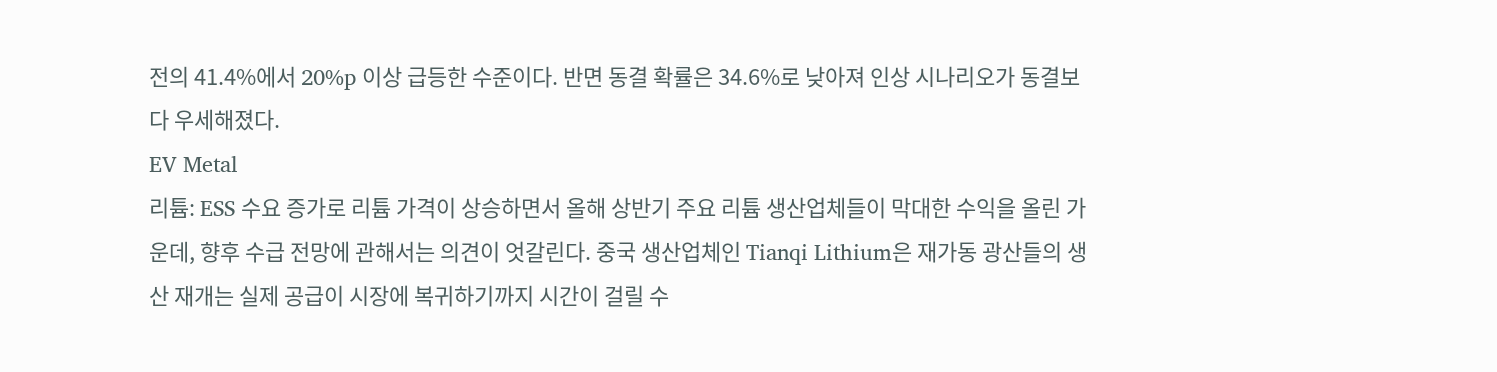전의 41.4%에서 20%p 이상 급등한 수준이다. 반면 동결 확률은 34.6%로 낮아져 인상 시나리오가 동결보다 우세해졌다.
EV Metal
리튬: ESS 수요 증가로 리튬 가격이 상승하면서 올해 상반기 주요 리튬 생산업체들이 막대한 수익을 올린 가운데, 향후 수급 전망에 관해서는 의견이 엇갈린다. 중국 생산업체인 Tianqi Lithium은 재가동 광산들의 생산 재개는 실제 공급이 시장에 복귀하기까지 시간이 걸릴 수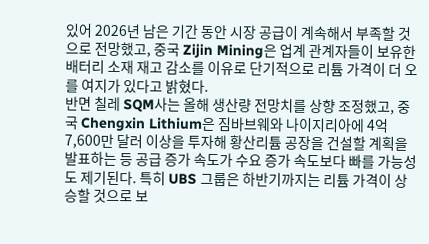있어 2026년 남은 기간 동안 시장 공급이 계속해서 부족할 것으로 전망했고, 중국 Zijin Mining은 업계 관계자들이 보유한 배터리 소재 재고 감소를 이유로 단기적으로 리튬 가격이 더 오를 여지가 있다고 밝혔다.
반면 칠레 SQM사는 올해 생산량 전망치를 상향 조정했고, 중국 Chengxin Lithium은 짐바브웨와 나이지리아에 4억 7,600만 달러 이상을 투자해 황산리튬 공장을 건설할 계획을 발표하는 등 공급 증가 속도가 수요 증가 속도보다 빠를 가능성도 제기된다. 특히 UBS 그룹은 하반기까지는 리튬 가격이 상승할 것으로 보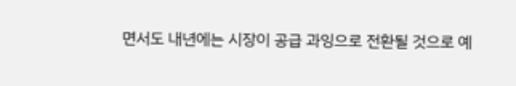면서도 내년에는 시장이 공급 과잉으로 전환될 것으로 예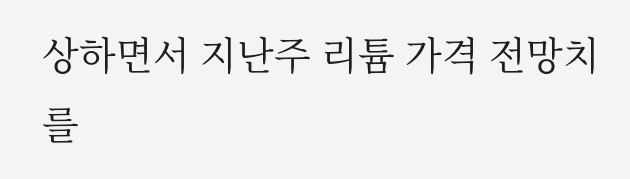상하면서 지난주 리튬 가격 전망치를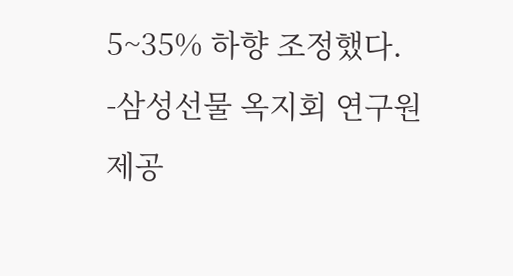5~35% 하향 조정했다.
-삼성선물 옥지회 연구원 제공